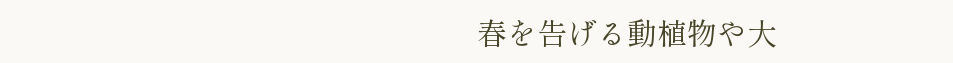春を告げる動植物や大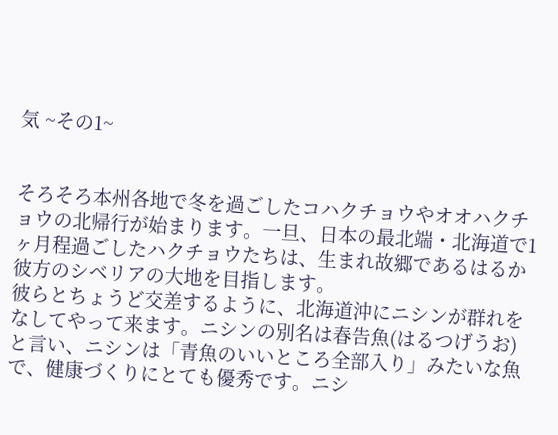気 ~その1~


そろそろ本州各地で冬を過ごしたコハクチョウやオオハクチョウの北帰行が始まります。一旦、日本の最北端・北海道で1ヶ月程過ごしたハクチョウたちは、生まれ故郷であるはるか彼方のシベリアの大地を目指します。
彼らとちょうど交差するように、北海道沖にニシンが群れをなしてやって来ます。ニシンの別名は春告魚(はるつげうお)と言い、ニシンは「青魚のいいところ全部入り」みたいな魚で、健康づくりにとても優秀です。ニシ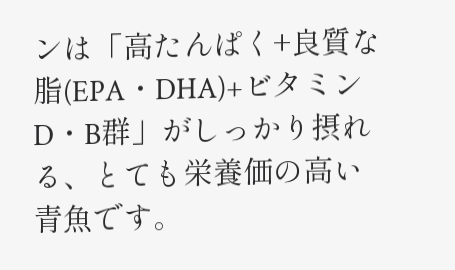ンは「高たんぱく+良質な脂(EPA・DHA)+ビタミンD・B群」がしっかり摂れる、とても栄養価の高い青魚です。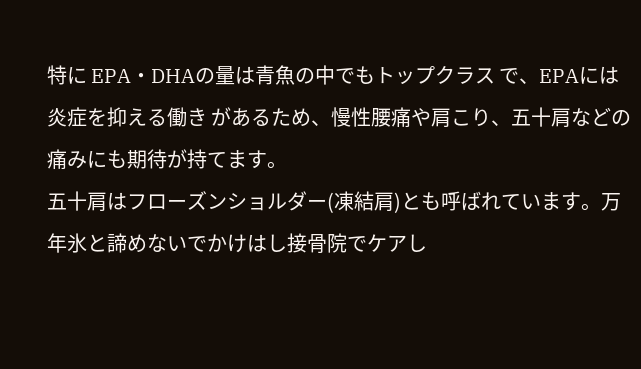特に EPA・DHAの量は青魚の中でもトップクラス で、EPAには 炎症を抑える働き があるため、慢性腰痛や肩こり、五十肩などの痛みにも期待が持てます。
五十肩はフローズンショルダー(凍結肩)とも呼ばれています。万年氷と諦めないでかけはし接骨院でケアし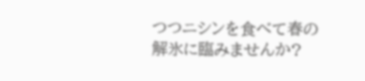つつニシンを食べて春の解氷に臨みませんか?